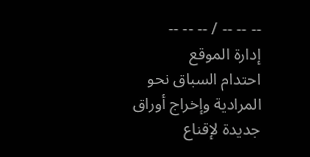-- -- -- / -- -- --
إدارة الموقع
احتدام السباق نحو المرادية وإخراج أوراق جديدة لإقناع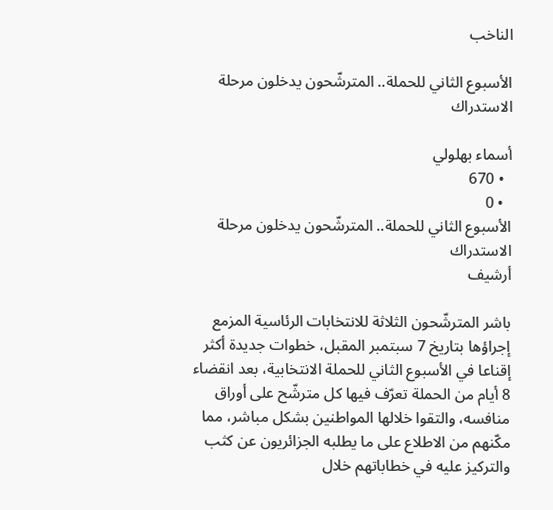الناخب

الأسبوع الثاني للحملة.. المترشّحون يدخلون مرحلة الاستدراك

أسماء بهلولي
  • 670
  • 0
الأسبوع الثاني للحملة.. المترشّحون يدخلون مرحلة الاستدراك
أرشيف

باشر المترشّحون الثلاثة للانتخابات الرئاسية المزمع إجراؤها بتاريخ 7 سبتمبر المقبل، خطوات جديدة أكثر إقناعا في الأسبوع الثاني للحملة الانتخابية، بعد انقضاء 8 أيام من الحملة تعرّف فيها كل مترشّح على أوراق منافسه، والتقوا خلالها المواطنين بشكل مباشر، مما مكّنهم من الاطلاع على ما يطلبه الجزائريون عن كثب والتركيز عليه في خطاباتهم خلال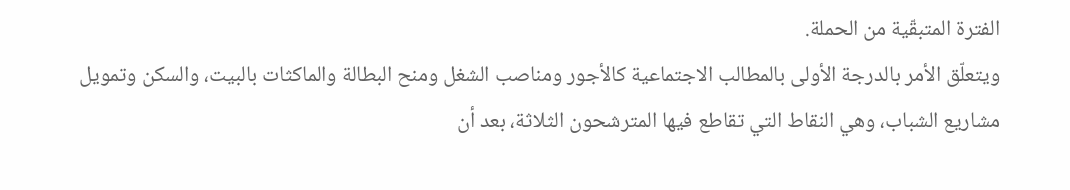الفترة المتبقّية من الحملة.
ويتعلّق الأمر بالدرجة الأولى بالمطالب الاجتماعية كالأجور ومناصب الشغل ومنح البطالة والماكثات بالبيت، والسكن وتمويل مشاريع الشباب، وهي النقاط التي تقاطع فيها المترشحون الثلاثة، بعد أن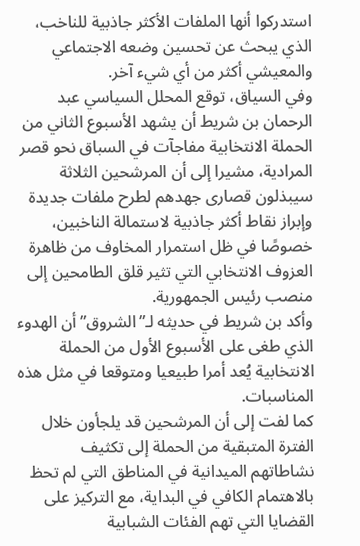استدركوا أنها الملفات الأكثر جاذبية للناخب، الذي يبحث عن تحسين وضعه الاجتماعي والمعيشي أكثر من أي شيء آخر.
وفي السياق، توقع المحلل السياسي عبد الرحمان بن شريط أن يشهد الأسبوع الثاني من الحملة الانتخابية مفاجآت في السباق نحو قصر المرادية، مشيرا إلى أن المرشحين الثلاثة سيبذلون قصارى جهدهم لطرح ملفات جديدة وإبراز نقاط أكثر جاذبية لاستمالة الناخبين، خصوصًا في ظل استمرار المخاوف من ظاهرة العزوف الانتخابي التي تثير قلق الطامحين إلى منصب رئيس الجمهورية.
وأكد بن شريط في حديثه لـ”الشروق” أن الهدوء الذي طغى على الأسبوع الأول من الحملة الانتخابية يُعد أمرا طبيعيا ومتوقعا في مثل هذه المناسبات.
كما لفت إلى أن المرشحين قد يلجأون خلال الفترة المتبقية من الحملة إلى تكثيف نشاطاتهم الميدانية في المناطق التي لم تحظ بالاهتمام الكافي في البداية، مع التركيز على القضايا التي تهم الفئات الشبابية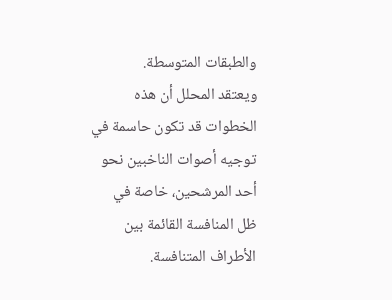والطبقات المتوسطة.
ويعتقد المحلل أن هذه الخطوات قد تكون حاسمة في توجيه أصوات الناخبين نحو أحد المرشحين، خاصة في ظل المنافسة القائمة بين الأطراف المتنافسة.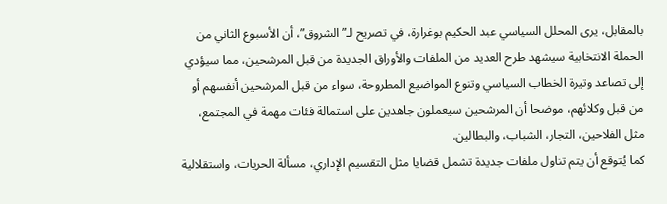بالمقابل، يرى المحلل السياسي عبد الحكيم بوغرارة، في تصريح لـ”الشروق”، أن الأسبوع الثاني من الحملة الانتخابية سيشهد طرح العديد من الملفات والأوراق الجديدة من قبل المرشحين، مما سيؤدي إلى تصاعد وتيرة الخطاب السياسي وتنوع المواضيع المطروحة، سواء من قبل المرشحين أنفسهم أو من قبل وكلائهم، موضحا أن المرشحين سيعملون جاهدين على استمالة فئات مهمة في المجتمع، مثل الفلاحين، التجار، الشباب، والبطالين.
كما يُتوقع أن يتم تناول ملفات جديدة تشمل قضايا مثل التقسيم الإداري، مسألة الحريات، واستقلالية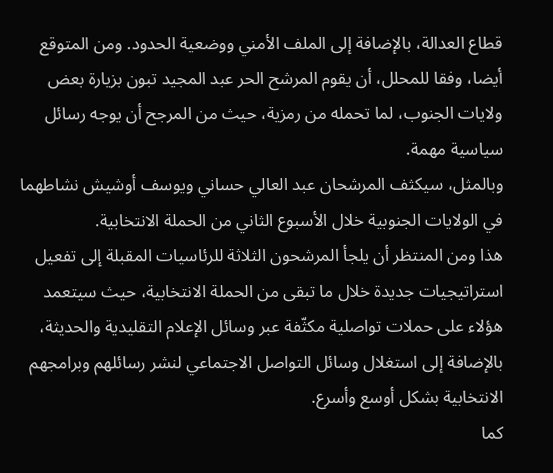قطاع العدالة، بالإضافة إلى الملف الأمني ووضعية الحدود. ومن المتوقع أيضا، وفقا للمحلل، أن يقوم المرشح الحر عبد المجيد تبون بزيارة بعض ولايات الجنوب، لما تحمله من رمزية، حيث من المرجح أن يوجه رسائل سياسية مهمة.
وبالمثل، سيكثف المرشحان عبد العالي حساني ويوسف أوشيش نشاطهما في الولايات الجنوبية خلال الأسبوع الثاني من الحملة الانتخابية.
هذا ومن المنتظر أن يلجأ المرشحون الثلاثة للرئاسيات المقبلة إلى تفعيل استراتيجيات جديدة خلال ما تبقى من الحملة الانتخابية، حيث سيتعمد هؤلاء على حملات تواصلية مكثّفة عبر وسائل الإعلام التقليدية والحديثة، بالإضافة إلى استغلال وسائل التواصل الاجتماعي لنشر رسائلهم وبرامجهم الانتخابية بشكل أوسع وأسرع.
كما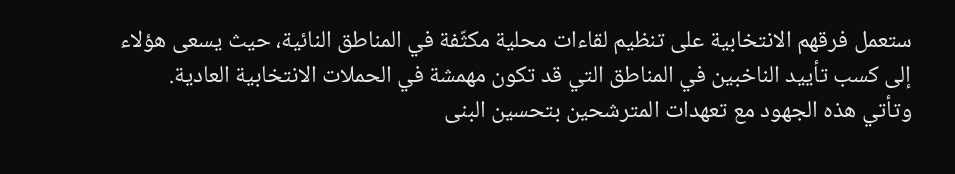ستعمل فرقهم الانتخابية على تنظيم لقاءات محلية مكثّفة في المناطق النائية، حيث يسعى هؤلاء إلى كسب تأييد الناخبين في المناطق التي قد تكون مهمشة في الحملات الانتخابية العادية.
وتأتي هذه الجهود مع تعهدات المترشحين بتحسين البنى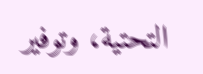التحتية، وتوفير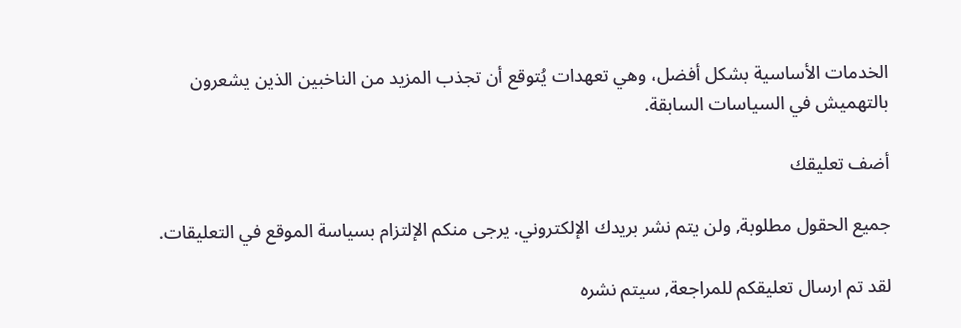الخدمات الأساسية بشكل أفضل، وهي تعهدات يُتوقع أن تجذب المزيد من الناخبين الذين يشعرون بالتهميش في السياسات السابقة.

أضف تعليقك

جميع الحقول مطلوبة, ولن يتم نشر بريدك الإلكتروني. يرجى منكم الإلتزام بسياسة الموقع في التعليقات.

لقد تم ارسال تعليقكم للمراجعة, سيتم نشره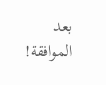بعد الموافقة!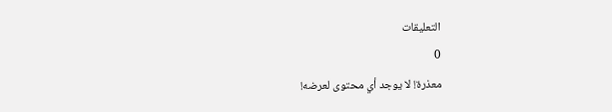التعليقات
0
معذرة! لا يوجد أي محتوى لعرضه!